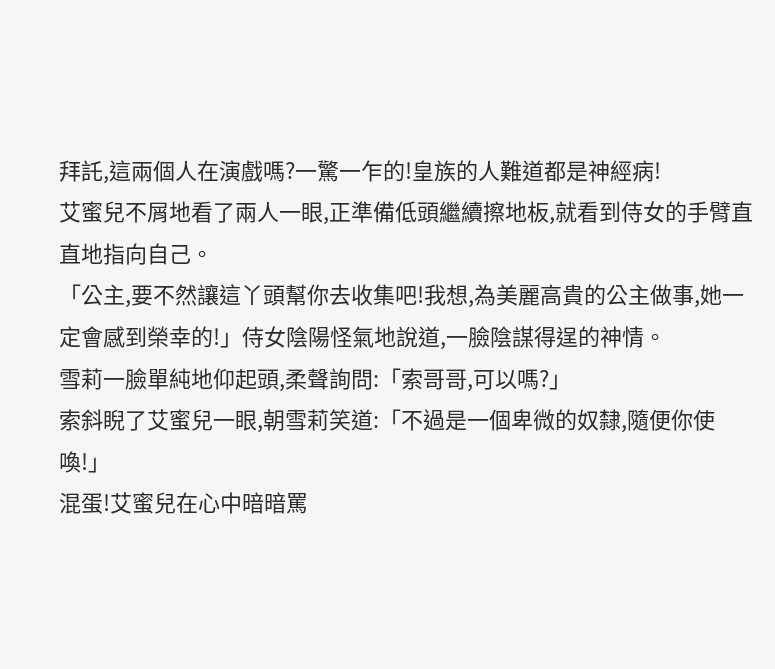拜託,這兩個人在演戲嗎?一驚一乍的!皇族的人難道都是神經病!
艾蜜兒不屑地看了兩人一眼,正準備低頭繼續擦地板,就看到侍女的手臂直直地指向自己。
「公主,要不然讓這丫頭幫你去收集吧!我想,為美麗高貴的公主做事,她一定會感到榮幸的!」侍女陰陽怪氣地說道,一臉陰謀得逞的神情。
雪莉一臉單純地仰起頭,柔聲詢問:「索哥哥,可以嗎?」
索斜睨了艾蜜兒一眼,朝雪莉笑道:「不過是一個卑微的奴隸,隨便你使喚!」
混蛋!艾蜜兒在心中暗暗罵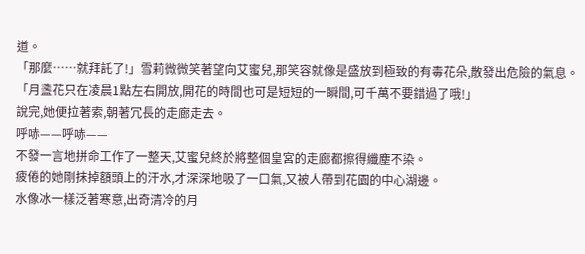道。
「那麼……就拜託了!」雪莉微微笑著望向艾蜜兒,那笑容就像是盛放到極致的有毒花朵,散發出危險的氣息。
「月盞花只在凌晨1點左右開放,開花的時間也可是短短的一瞬間,可千萬不要錯過了哦!」
說完,她便拉著索,朝著冗長的走廊走去。
呼哧——呼哧——
不發一言地拼命工作了一整天,艾蜜兒終於將整個皇宮的走廊都擦得纖塵不染。
疲倦的她剛抹掉額頭上的汗水,才深深地吸了一口氣,又被人帶到花園的中心湖邊。
水像冰一樣泛著寒意,出奇清冷的月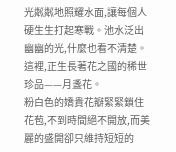光粼粼地照耀水面,讓每個人硬生生打起寒戰。池水泛出幽幽的光,什麼也看不清楚。
這裡,正生長著花之國的稀世珍品——月盞花。
粉白色的嬌貴花瓣緊緊鎖住花苞,不到時間絕不開放,而美麗的盛開卻只維持短短的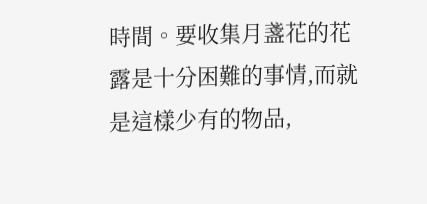時間。要收集月盞花的花露是十分困難的事情,而就是這樣少有的物品,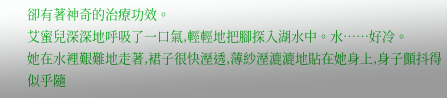卻有著神奇的治療功效。
艾蜜兒深深地呼吸了一口氣,輕輕地把腳探入湖水中。水……好冷。
她在水裡艱難地走著,裙子很快溼透,薄紗溼漉漉地貼在她身上,身子顫抖得似乎隨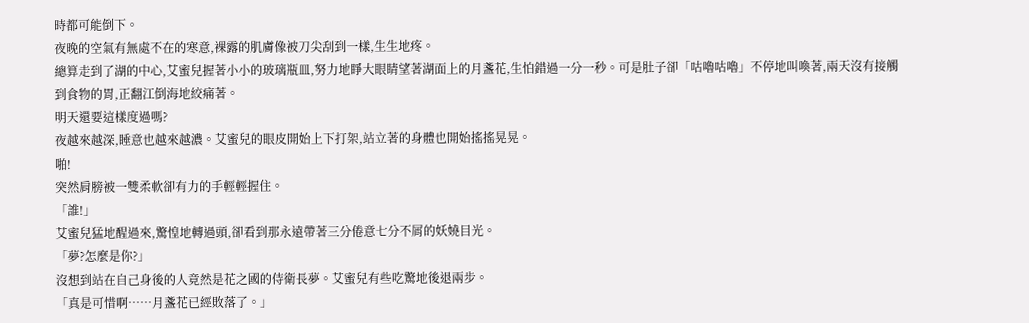時都可能倒下。
夜晚的空氣有無處不在的寒意,裸露的肌膚像被刀尖刮到一樣,生生地疼。
總算走到了湖的中心,艾蜜兒握著小小的玻璃瓶皿,努力地睜大眼睛望著湖面上的月盞花,生怕錯過一分一秒。可是肚子卻「咕嚕咕嚕」不停地叫喚著,兩天沒有接觸到食物的胃,正翻江倒海地絞痛著。
明天還要這樣度過嗎?
夜越來越深,睡意也越來越濃。艾蜜兒的眼皮開始上下打架,站立著的身體也開始搖搖晃晃。
啪!
突然肩膀被一雙柔軟卻有力的手輕輕握住。
「誰!」
艾蜜兒猛地醒過來,驚惶地轉過頭,卻看到那永遠帶著三分倦意七分不屑的妖嬈目光。
「夢?怎麼是你?」
沒想到站在自己身後的人竟然是花之國的侍衛長夢。艾蜜兒有些吃驚地後退兩步。
「真是可惜啊……月盞花已經敗落了。」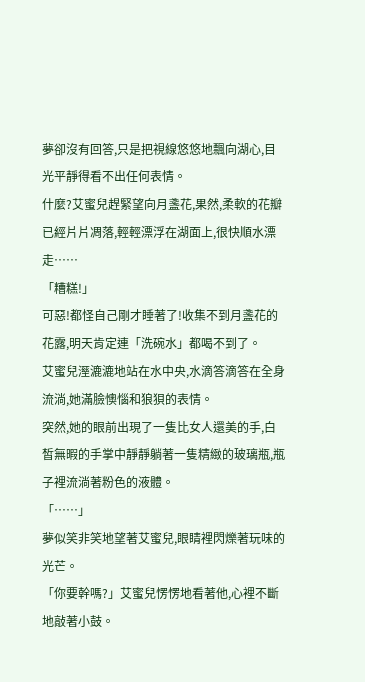夢卻沒有回答,只是把視線悠悠地飄向湖心,目光平靜得看不出任何表情。
什麼?艾蜜兒趕緊望向月盞花,果然,柔軟的花瓣已經片片凋落,輕輕漂浮在湖面上,很快順水漂走……
「糟糕!」
可惡!都怪自己剛才睡著了!收集不到月盞花的花露,明天肯定連「洗碗水」都喝不到了。
艾蜜兒溼漉漉地站在水中央,水滴答滴答在全身流淌,她滿臉懊惱和狼狽的表情。
突然,她的眼前出現了一隻比女人還美的手,白皙無暇的手掌中靜靜躺著一隻精緻的玻璃瓶,瓶子裡流淌著粉色的液體。
「……」
夢似笑非笑地望著艾蜜兒,眼睛裡閃爍著玩味的光芒。
「你要幹嗎?」艾蜜兒愣愣地看著他,心裡不斷地敲著小鼓。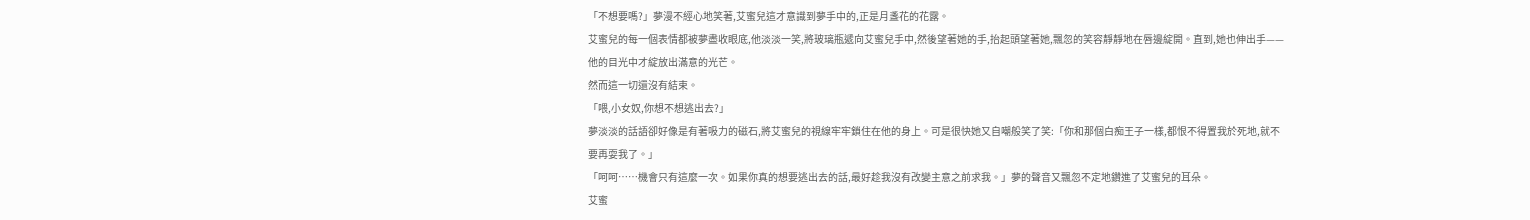「不想要嗎?」夢漫不經心地笑著,艾蜜兒這才意識到夢手中的,正是月盞花的花露。
艾蜜兒的每一個表情都被夢盡收眼底,他淡淡一笑,將玻璃瓶遞向艾蜜兒手中,然後望著她的手,抬起頭望著她,飄忽的笑容靜靜地在唇邊綻開。直到,她也伸出手——
他的目光中才綻放出滿意的光芒。
然而這一切還沒有結束。
「喂,小女奴,你想不想逃出去?」
夢淡淡的話語卻好像是有著吸力的磁石,將艾蜜兒的視線牢牢鎖住在他的身上。可是很快她又自嘲般笑了笑:「你和那個白痴王子一樣,都恨不得置我於死地,就不要再耍我了。」
「呵呵……機會只有這麼一次。如果你真的想要逃出去的話,最好趁我沒有改變主意之前求我。」夢的聲音又飄忽不定地鑽進了艾蜜兒的耳朵。
艾蜜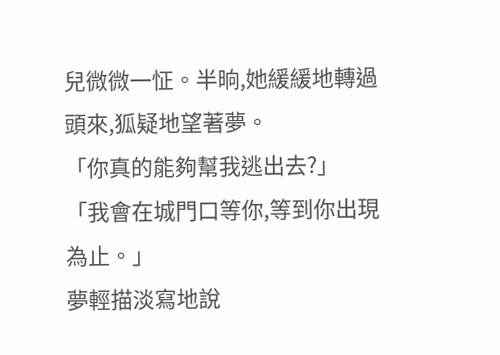兒微微一怔。半晌,她緩緩地轉過頭來,狐疑地望著夢。
「你真的能夠幫我逃出去?」
「我會在城門口等你,等到你出現為止。」
夢輕描淡寫地說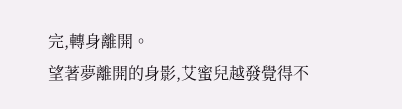完,轉身離開。
望著夢離開的身影,艾蜜兒越發覺得不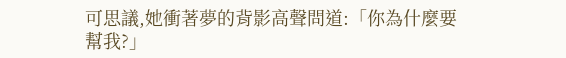可思議,她衝著夢的背影高聲問道:「你為什麼要幫我?」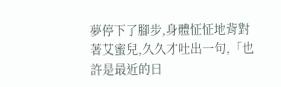夢停下了腳步,身體怔怔地背對著艾蜜兒,久久才吐出一句,「也許是最近的日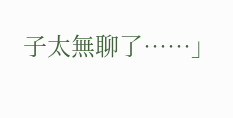子太無聊了……」